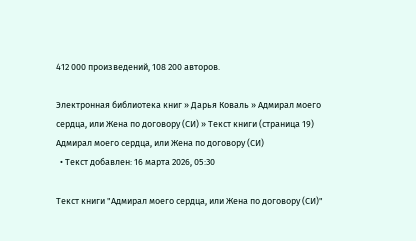412 000 произведений, 108 200 авторов.

Электронная библиотека книг » Дарья Коваль » Адмирал моего сердца, или Жена по договору (СИ) » Текст книги (страница 19)
Адмирал моего сердца, или Жена по договору (СИ)
  • Текст добавлен: 16 марта 2026, 05:30

Текст книги "Адмирал моего сердца, или Жена по договору (СИ)"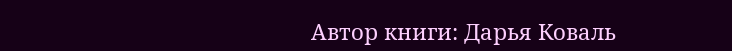Автор книги: Дарья Коваль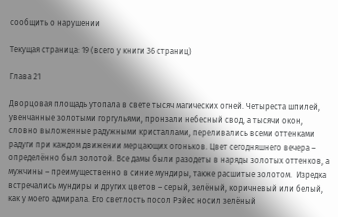сообщить о нарушении

Текущая страница: 19 (всего у книги 36 страниц)

Глава 21

Дворцовая площадь утопала в свете тысяч магических огней. Четыреста шпилей, увенчанные золотыми горгульями, пронзали небесный свод, а тысячи окон, словно выложенные радужными кристаллами, переливались всеми оттенками радуги при каждом движении мерцающих огоньков. Цвет сегодняшнего вечера – определённо был золотой. Все дамы были разодеты в наряды золотых оттенков, а мужчины – преимущественно в синие мундиры, также расшитые золотом.  Изредка встречались мундиры и других цветов – серый, зелёный, коричневый или белый, как у моего адмирала. Его светлость посол Рэйес носил зелёный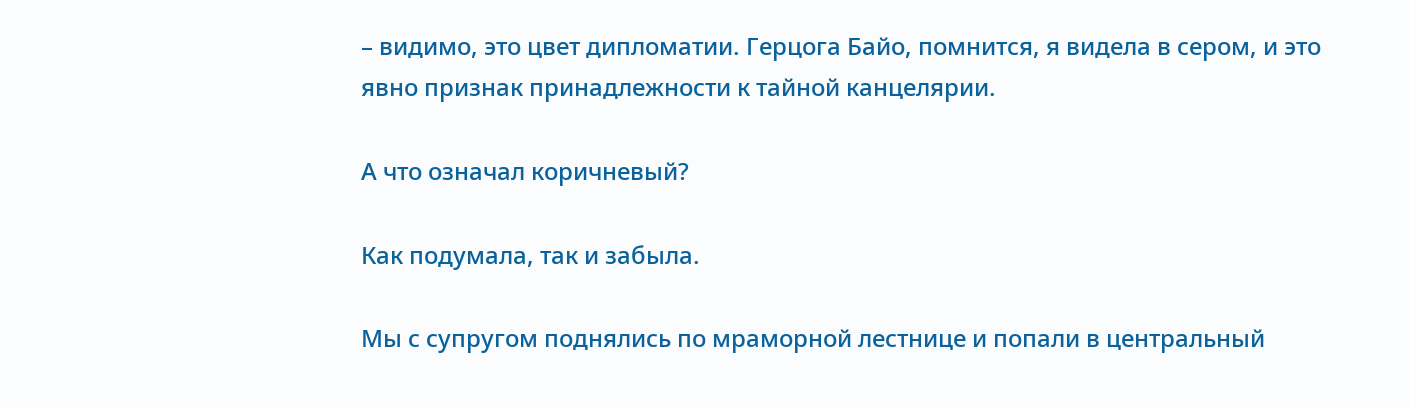– видимо, это цвет дипломатии. Герцога Байо, помнится, я видела в сером, и это явно признак принадлежности к тайной канцелярии.

А что означал коричневый?

Как подумала, так и забыла.

Мы с супругом поднялись по мраморной лестнице и попали в центральный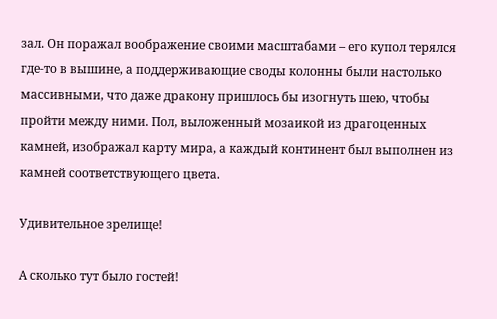зал. Он поражал воображение своими масштабами – его купол терялся где-то в вышине, а поддерживающие своды колонны были настолько массивными, что даже дракону пришлось бы изогнуть шею, чтобы пройти между ними. Пол, выложенный мозаикой из драгоценных камней, изображал карту мира, а каждый континент был выполнен из камней соответствующего цвета.

Удивительное зрелище!

А сколько тут было гостей!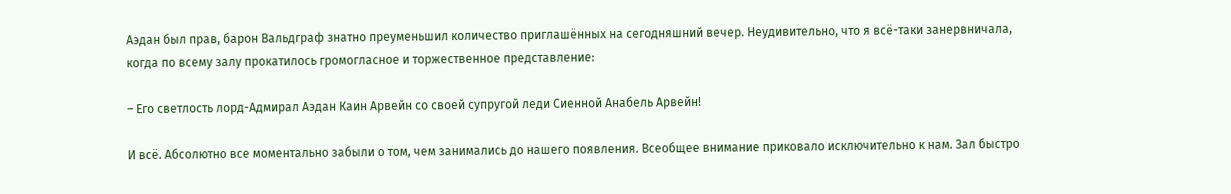Аэдан был прав, барон Вальдграф знатно преуменьшил количество приглашённых на сегодняшний вечер. Неудивительно, что я всё-таки занервничала, когда по всему залу прокатилось громогласное и торжественное представление:

– Его светлость лорд-Адмирал Аэдан Каин Арвейн со своей супругой леди Сиенной Анабель Арвейн!

И всё. Абсолютно все моментально забыли о том, чем занимались до нашего появления. Всеобщее внимание приковало исключительно к нам. Зал быстро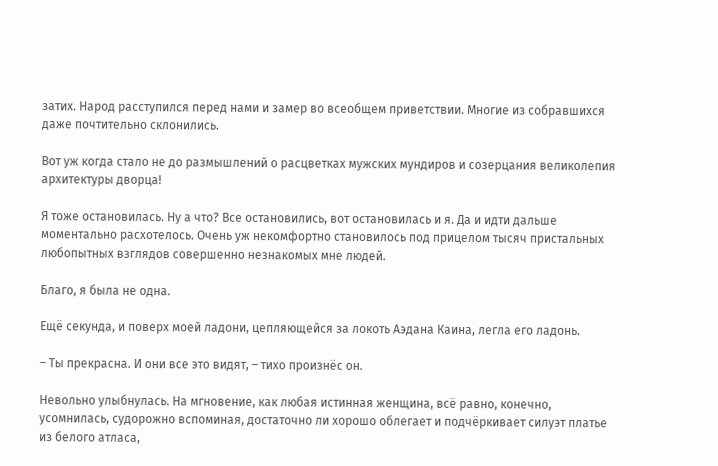затих. Народ расступился перед нами и замер во всеобщем приветствии. Многие из собравшихся даже почтительно склонились.

Вот уж когда стало не до размышлений о расцветках мужских мундиров и созерцания великолепия архитектуры дворца!

Я тоже остановилась. Ну а что? Все остановились, вот остановилась и я. Да и идти дальше моментально расхотелось. Очень уж некомфортно становилось под прицелом тысяч пристальных любопытных взглядов совершенно незнакомых мне людей.

Благо, я была не одна.

Ещё секунда, и поверх моей ладони, цепляющейся за локоть Аэдана Каина, легла его ладонь.

– Ты прекрасна. И они все это видят, – тихо произнёс он.

Невольно улыбнулась. На мгновение, как любая истинная женщина, всё равно, конечно, усомнилась, судорожно вспоминая, достаточно ли хорошо облегает и подчёркивает силуэт платье из белого атласа,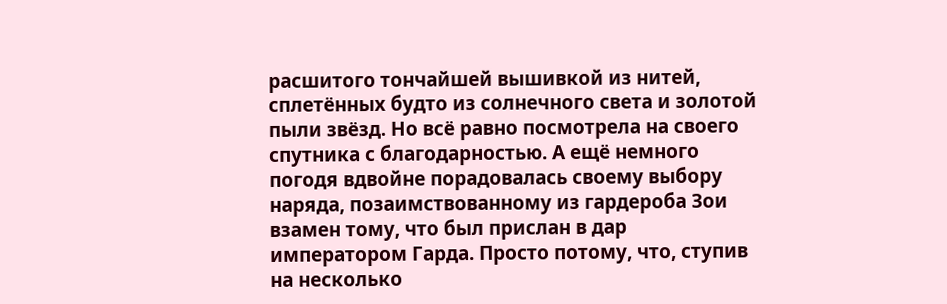расшитого тончайшей вышивкой из нитей, сплетённых будто из солнечного света и золотой пыли звёзд. Но всё равно посмотрела на своего спутника с благодарностью. А ещё немного погодя вдвойне порадовалась своему выбору наряда, позаимствованному из гардероба Зои взамен тому, что был прислан в дар императором Гарда. Просто потому, что, ступив на несколько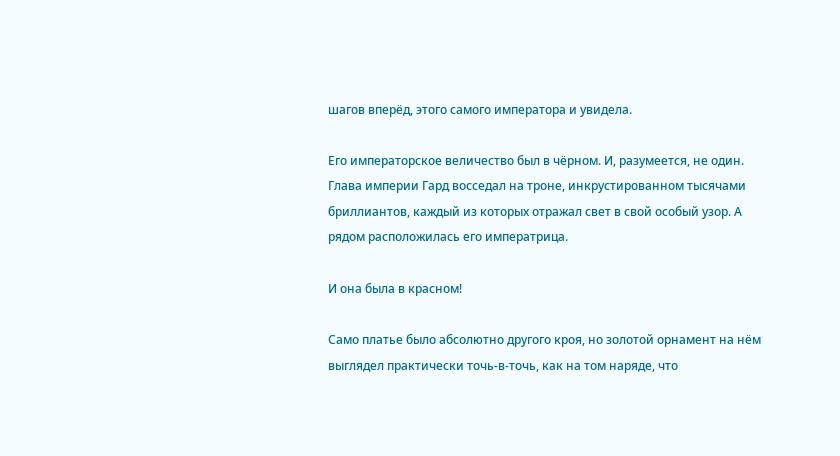шагов вперёд, этого самого императора и увидела.

Его императорское величество был в чёрном. И, разумеется, не один. Глава империи Гард восседал на троне, инкрустированном тысячами бриллиантов, каждый из которых отражал свет в свой особый узор. А рядом расположилась его императрица.

И она была в красном!

Само платье было абсолютно другого кроя, но золотой орнамент на нём выглядел практически точь-в-точь, как на том наряде, что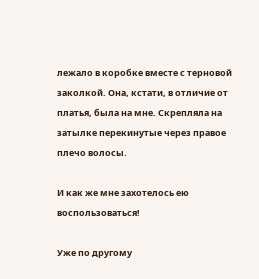лежало в коробке вместе с терновой заколкой. Она, кстати, в отличие от платья, была на мне. Скрепляла на затылке перекинутые через правое плечо волосы.

И как же мне захотелось ею воспользоваться!

Уже по другому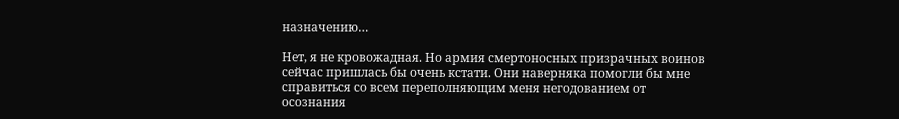назначению…

Нет, я не кровожадная. Но армия смертоносных призрачных воинов сейчас пришлась бы очень кстати. Они наверняка помогли бы мне справиться со всем переполняющим меня негодованием от осознания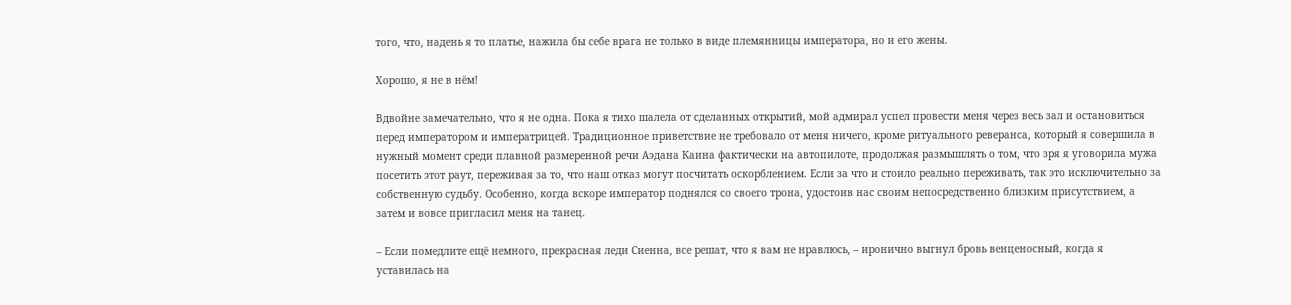того, что, надень я то платье, нажила бы себе врага не только в виде племянницы императора, но и его жены.

Хорошо, я не в нём!

Вдвойне замечательно, что я не одна. Пока я тихо шалела от сделанных открытий, мой адмирал успел провести меня через весь зал и остановиться перед императором и императрицей. Традиционное приветствие не требовало от меня ничего, кроме ритуального реверанса, который я совершила в нужный момент среди плавной размеренной речи Аэдана Каина фактически на автопилоте, продолжая размышлять о том, что зря я уговорила мужа посетить этот раут, переживая за то, что наш отказ могут посчитать оскорблением. Если за что и стоило реально переживать, так это исключительно за собственную судьбу. Особенно, когда вскоре император поднялся со своего трона, удостоив нас своим непосредственно близким присутствием, а затем и вовсе пригласил меня на танец.

– Если помедлите ещё немного, прекрасная леди Сиенна, все решат, что я вам не нравлюсь, – иронично выгнул бровь венценосный, когда я уставилась на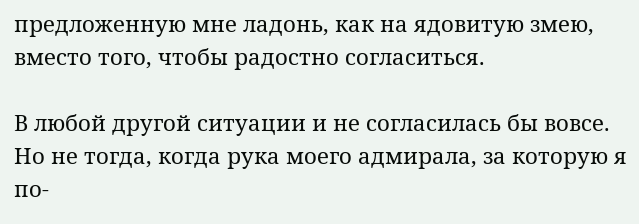предложенную мне ладонь, как на ядовитую змею, вместо того, чтобы радостно согласиться.

В любой другой ситуации и не согласилась бы вовсе. Но не тогда, когда рука моего адмирала, за которую я по-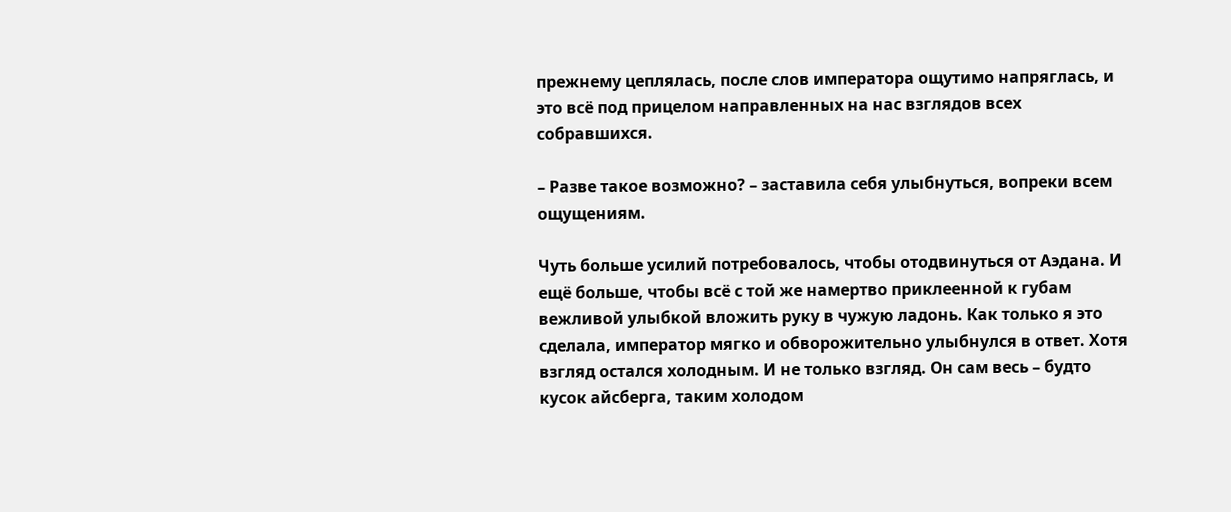прежнему цеплялась, после слов императора ощутимо напряглась, и это всё под прицелом направленных на нас взглядов всех собравшихся.

– Разве такое возможно? – заставила себя улыбнуться, вопреки всем ощущениям.

Чуть больше усилий потребовалось, чтобы отодвинуться от Аэдана. И ещё больше, чтобы всё с той же намертво приклеенной к губам вежливой улыбкой вложить руку в чужую ладонь. Как только я это сделала, император мягко и обворожительно улыбнулся в ответ. Хотя взгляд остался холодным. И не только взгляд. Он сам весь – будто кусок айсберга, таким холодом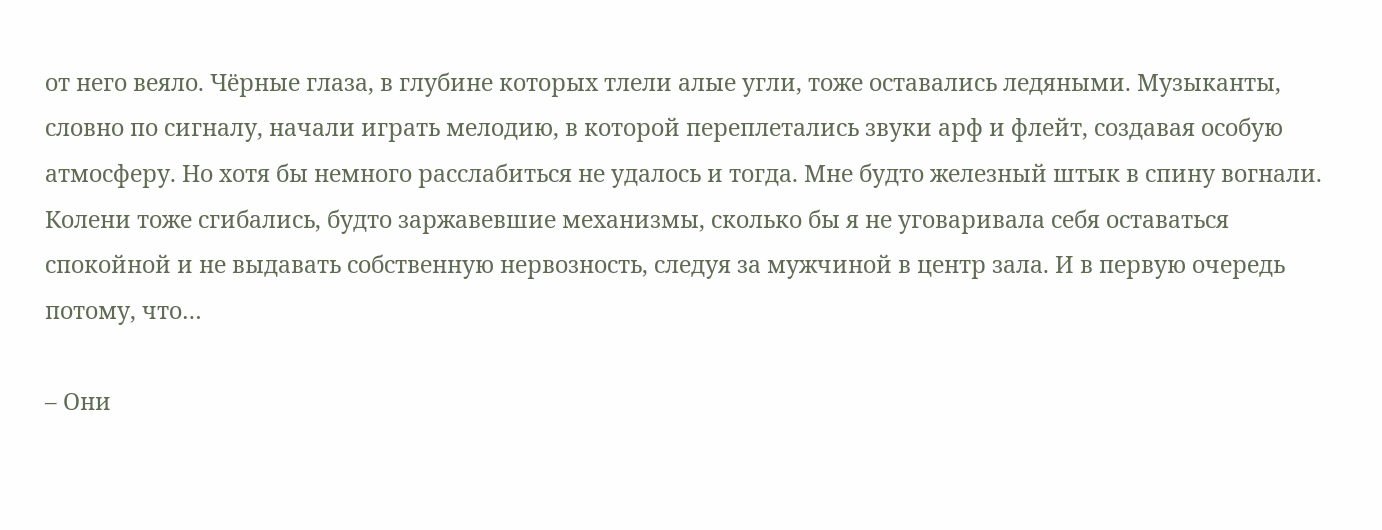от него веяло. Чёрные глаза, в глубине которых тлели алые угли, тоже оставались ледяными. Музыканты, словно по сигналу, начали играть мелодию, в которой переплетались звуки арф и флейт, создавая особую атмосферу. Но хотя бы немного расслабиться не удалось и тогда. Мне будто железный штык в спину вогнали. Колени тоже сгибались, будто заржавевшие механизмы, сколько бы я не уговаривала себя оставаться спокойной и не выдавать собственную нервозность, следуя за мужчиной в центр зала. И в первую очередь потому, что…

– Они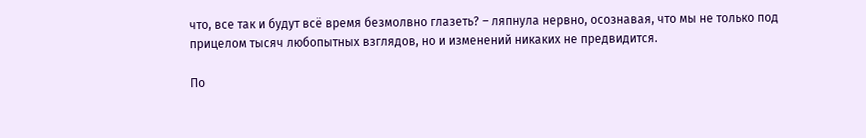что, все так и будут всё время безмолвно глазеть? – ляпнула нервно, осознавая, что мы не только под прицелом тысяч любопытных взглядов, но и изменений никаких не предвидится.

По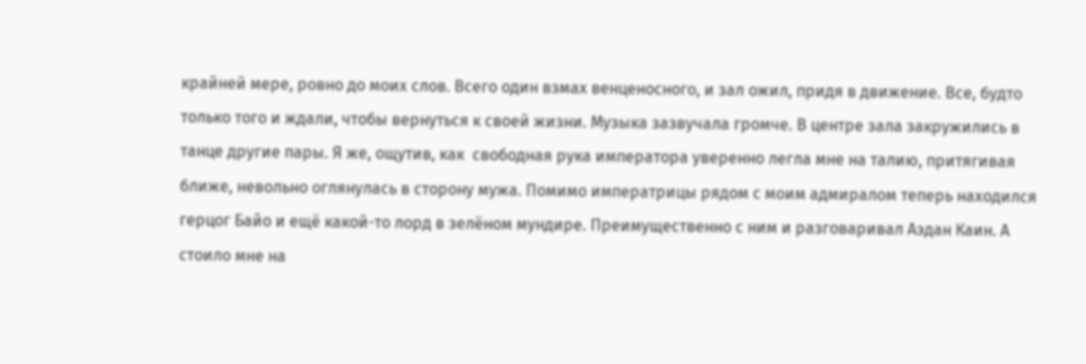крайней мере, ровно до моих слов. Всего один взмах венценосного, и зал ожил, придя в движение. Все, будто только того и ждали, чтобы вернуться к своей жизни. Музыка зазвучала громче. В центре зала закружились в танце другие пары. Я же, ощутив, как  свободная рука императора уверенно легла мне на талию, притягивая ближе, невольно оглянулась в сторону мужа. Помимо императрицы рядом с моим адмиралом теперь находился герцог Байо и ещё какой-то лорд в зелёном мундире. Преимущественно с ним и разговаривал Аэдан Каин. А стоило мне на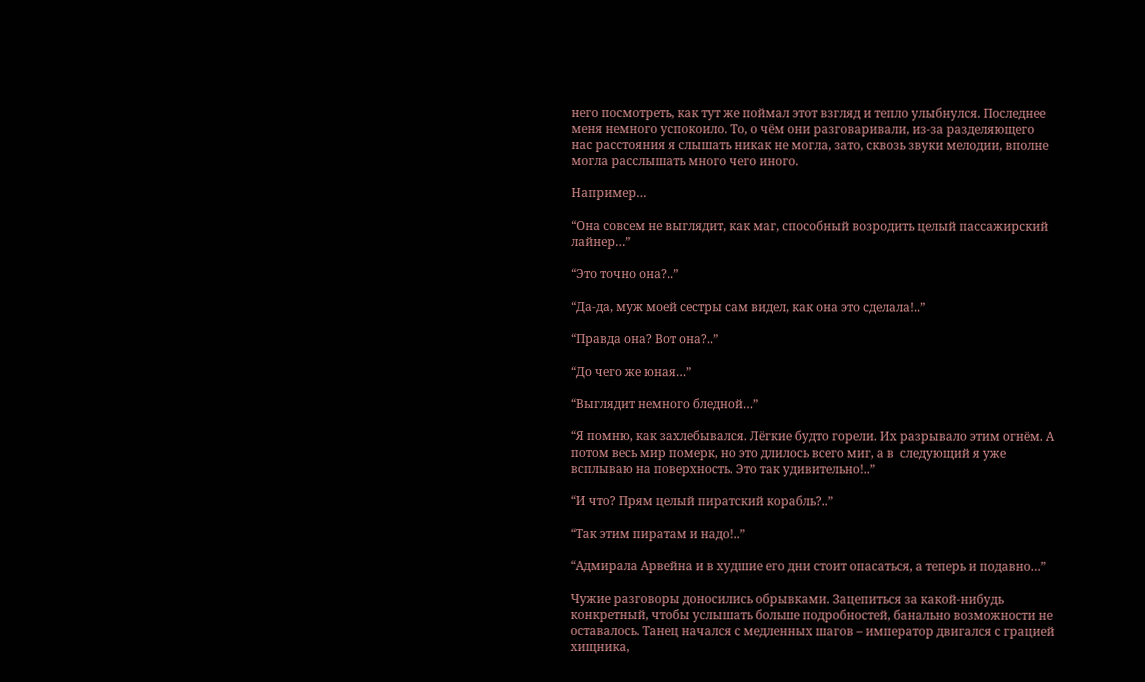него посмотреть, как тут же поймал этот взгляд и тепло улыбнулся. Последнее меня немного успокоило. То, о чём они разговаривали, из-за разделяющего нас расстояния я слышать никак не могла, зато, сквозь звуки мелодии, вполне могла расслышать много чего иного.

Например…

“Она совсем не выглядит, как маг, способный возродить целый пассажирский лайнер…”

“Это точно она?..”

“Да-да, муж моей сестры сам видел, как она это сделала!..”

“Правда она? Вот она?..”

“До чего же юная…”

“Выглядит немного бледной…”

“Я помню, как захлебывался. Лёгкие будто горели. Их разрывало этим огнём. А потом весь мир померк, но это длилось всего миг, а в  следующий я уже всплываю на поверхность. Это так удивительно!..”

“И что? Прям целый пиратский корабль?..”

“Так этим пиратам и надо!..”

“Адмирала Арвейна и в худшие его дни стоит опасаться, а теперь и подавно…”

Чужие разговоры доносились обрывками. Зацепиться за какой-нибудь конкретный, чтобы услышать больше подробностей, банально возможности не оставалось. Танец начался с медленных шагов – император двигался с грацией хищника,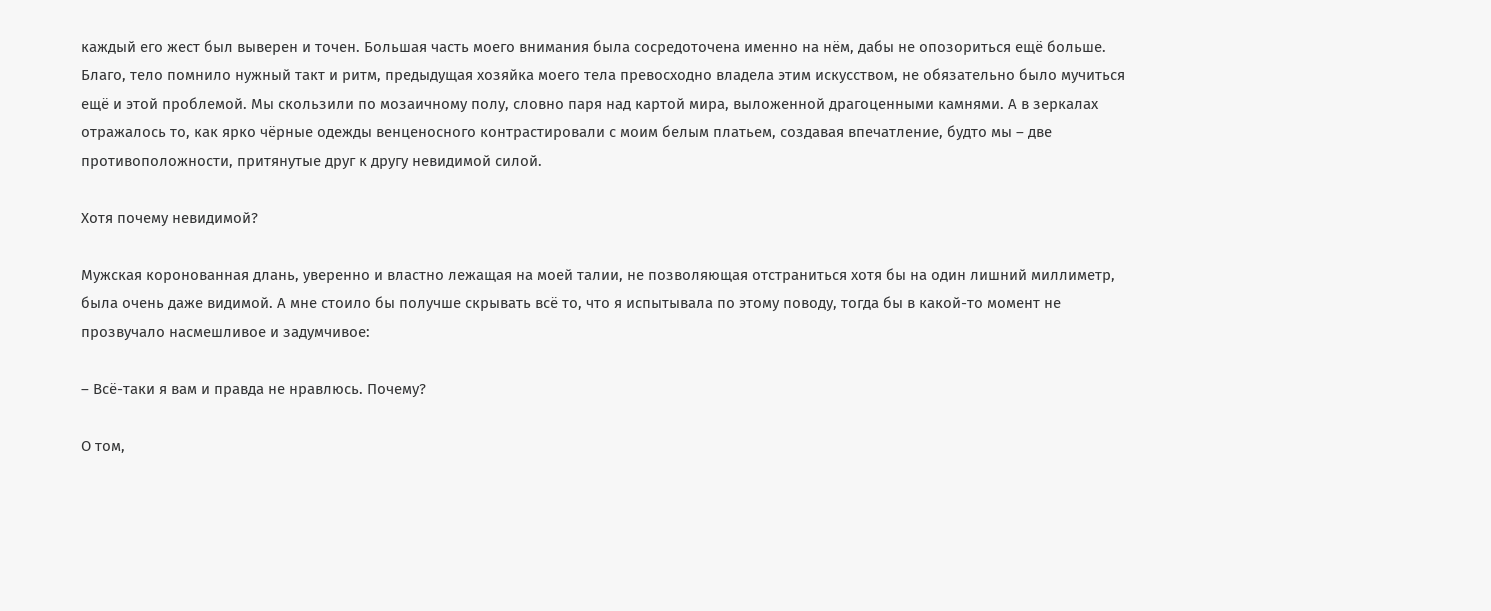каждый его жест был выверен и точен. Большая часть моего внимания была сосредоточена именно на нём, дабы не опозориться ещё больше. Благо, тело помнило нужный такт и ритм, предыдущая хозяйка моего тела превосходно владела этим искусством, не обязательно было мучиться ещё и этой проблемой. Мы скользили по мозаичному полу, словно паря над картой мира, выложенной драгоценными камнями. А в зеркалах отражалось то, как ярко чёрные одежды венценосного контрастировали с моим белым платьем, создавая впечатление, будто мы – две противоположности, притянутые друг к другу невидимой силой.

Хотя почему невидимой?

Мужская коронованная длань, уверенно и властно лежащая на моей талии, не позволяющая отстраниться хотя бы на один лишний миллиметр, была очень даже видимой. А мне стоило бы получше скрывать всё то, что я испытывала по этому поводу, тогда бы в какой-то момент не прозвучало насмешливое и задумчивое:

– Всё-таки я вам и правда не нравлюсь. Почему?

О том,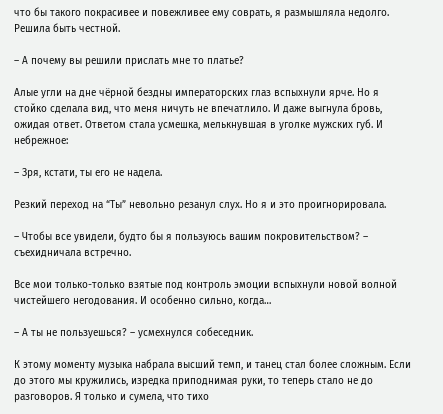что бы такого покрасивее и повежливее ему соврать, я размышляла недолго. Решила быть честной.

– А почему вы решили прислать мне то платье?

Алые угли на дне чёрной бездны императорских глаз вспыхнули ярче. Но я стойко сделала вид, что меня ничуть не впечатлило. И даже выгнула бровь, ожидая ответ. Ответом стала усмешка, мелькнувшая в уголке мужских губ. И небрежное:

– Зря, кстати, ты его не надела.

Резкий переход на “Ты” невольно резанул слух. Но я и это проигнорировала.

– Чтобы все увидели, будто бы я пользуюсь вашим покровительством? – съехидничала встречно.

Все мои только-только взятые под контроль эмоции вспыхнули новой волной чистейшего негодования. И особенно сильно, когда…

– А ты не пользуешься? – усмехнулся собеседник.

К этому моменту музыка набрала высший темп, и танец стал более сложным. Если до этого мы кружились, изредка приподнимая руки, то теперь стало не до разговоров. Я только и сумела, что тихо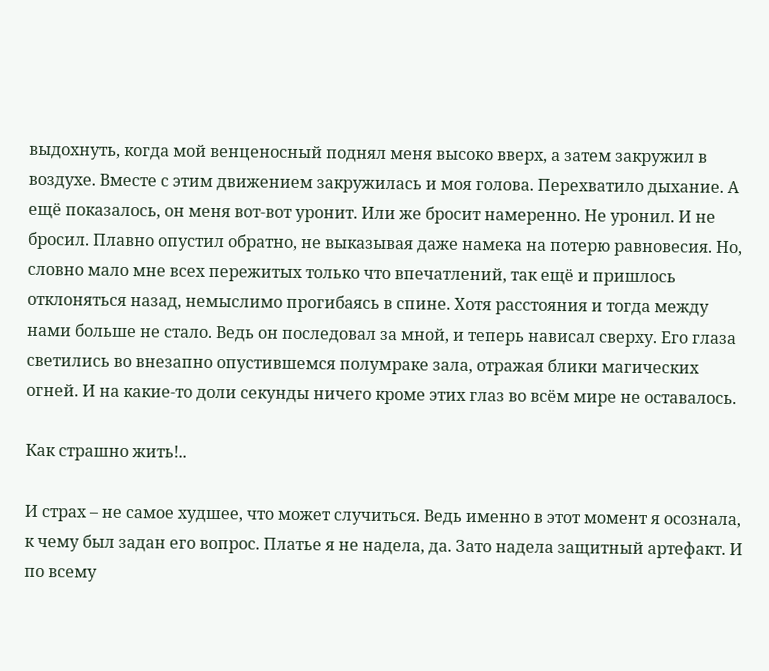выдохнуть, когда мой венценосный поднял меня высоко вверх, а затем закружил в воздухе. Вместе с этим движением закружилась и моя голова. Перехватило дыхание. А ещё показалось, он меня вот-вот уронит. Или же бросит намеренно. Не уронил. И не бросил. Плавно опустил обратно, не выказывая даже намека на потерю равновесия. Но, словно мало мне всех пережитых только что впечатлений, так ещё и пришлось отклоняться назад, немыслимо прогибаясь в спине. Хотя расстояния и тогда между нами больше не стало. Ведь он последовал за мной, и теперь нависал сверху. Его глаза светились во внезапно опустившемся полумраке зала, отражая блики магических огней. И на какие-то доли секунды ничего кроме этих глаз во всём мире не оставалось.

Как страшно жить!..

И страх – не самое худшее, что может случиться. Ведь именно в этот момент я осознала, к чему был задан его вопрос. Платье я не надела, да. Зато надела защитный артефакт. И по всему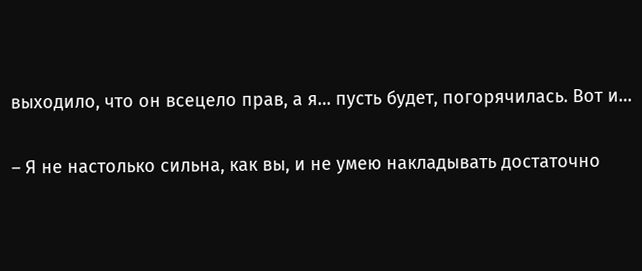выходило, что он всецело прав, а я… пусть будет, погорячилась. Вот и…

– Я не настолько сильна, как вы, и не умею накладывать достаточно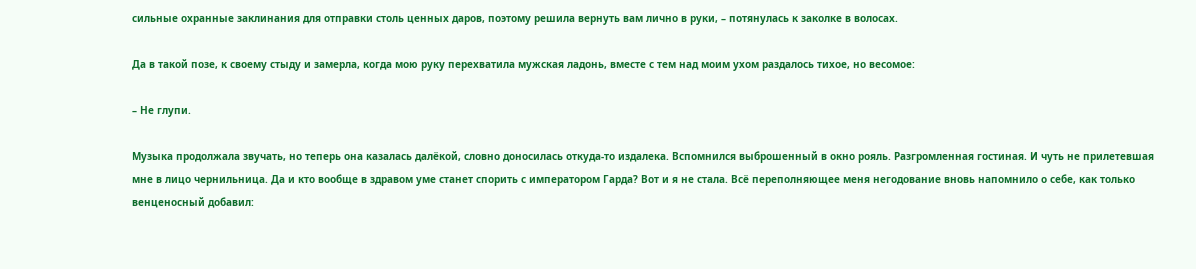сильные охранные заклинания для отправки столь ценных даров, поэтому решила вернуть вам лично в руки, – потянулась к заколке в волосах.

Да в такой позе, к своему стыду и замерла, когда мою руку перехватила мужская ладонь, вместе с тем над моим ухом раздалось тихое, но весомое:

– Не глупи.

Музыка продолжала звучать, но теперь она казалась далёкой, словно доносилась откуда-то издалека. Вспомнился выброшенный в окно рояль. Разгромленная гостиная. И чуть не прилетевшая мне в лицо чернильница. Да и кто вообще в здравом уме станет спорить с императором Гарда? Вот и я не стала. Всё переполняющее меня негодование вновь напомнило о себе, как только венценосный добавил: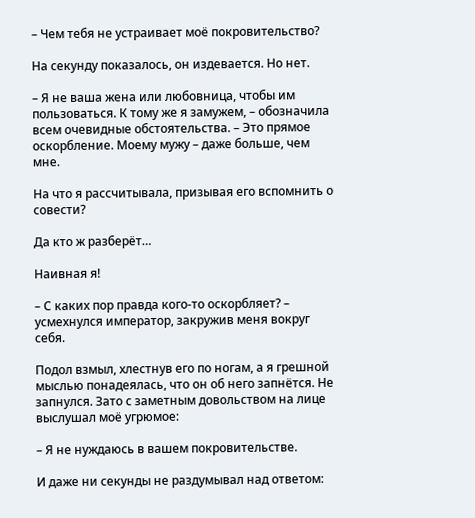– Чем тебя не устраивает моё покровительство?

На секунду показалось, он издевается. Но нет.

– Я не ваша жена или любовница, чтобы им пользоваться. К тому же я замужем, – обозначила всем очевидные обстоятельства. – Это прямое оскорбление. Моему мужу – даже больше, чем мне.

На что я рассчитывала, призывая его вспомнить о совести?

Да кто ж разберёт…

Наивная я!

– С каких пор правда кого-то оскорбляет? – усмехнулся император, закружив меня вокруг себя.

Подол взмыл, хлестнув его по ногам, а я грешной мыслью понадеялась, что он об него запнётся. Не запнулся. Зато с заметным довольством на лице выслушал моё угрюмое:

– Я не нуждаюсь в вашем покровительстве.

И даже ни секунды не раздумывал над ответом: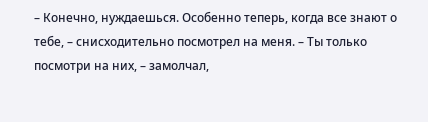– Конечно, нуждаешься. Особенно теперь, когда все знают о тебе, – снисходительно посмотрел на меня. – Ты только посмотри на них, – замолчал,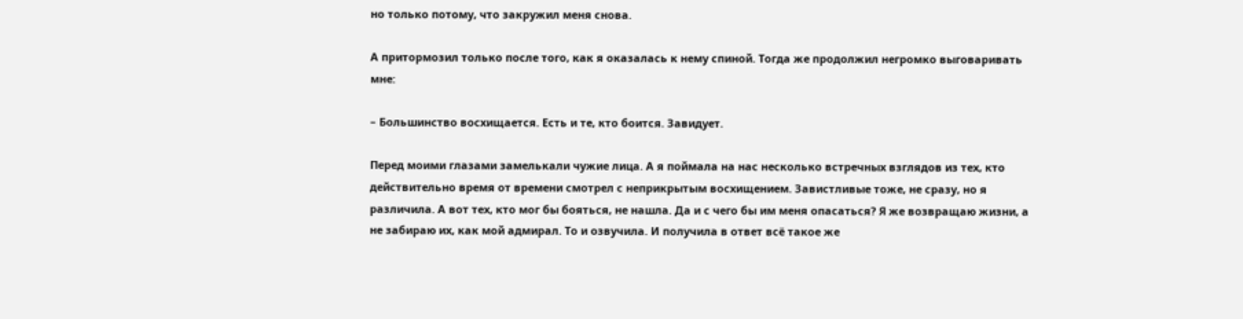но только потому, что закружил меня снова.

А притормозил только после того, как я оказалась к нему спиной. Тогда же продолжил негромко выговаривать мне:

– Большинство восхищается. Есть и те, кто боится. Завидует.

Перед моими глазами замелькали чужие лица. А я поймала на нас несколько встречных взглядов из тех, кто действительно время от времени смотрел с неприкрытым восхищением. Завистливые тоже, не сразу, но я различила. А вот тех, кто мог бы бояться, не нашла. Да и с чего бы им меня опасаться? Я же возвращаю жизни, а не забираю их, как мой адмирал. То и озвучила. И получила в ответ всё такое же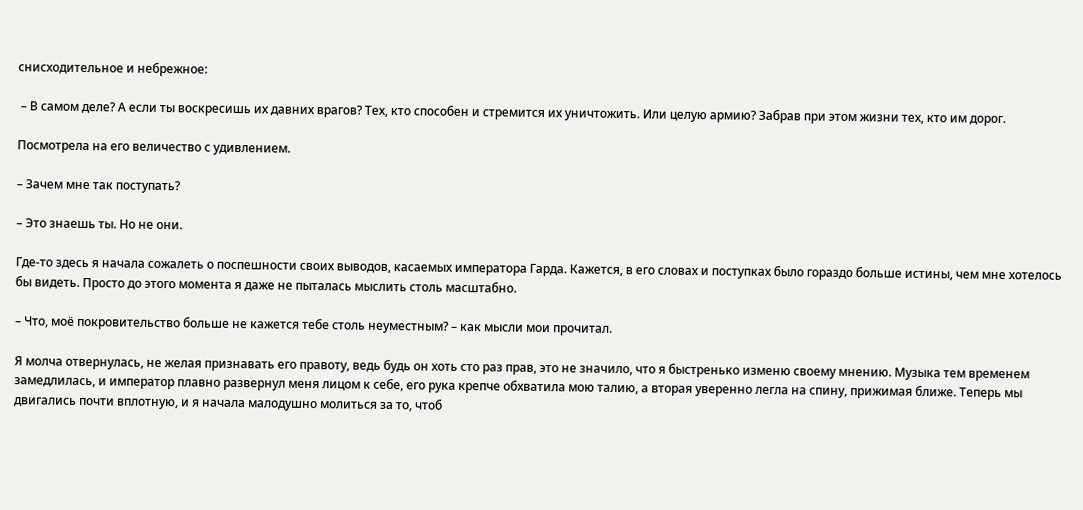снисходительное и небрежное:

 – В самом деле? А если ты воскресишь их давних врагов? Тех, кто способен и стремится их уничтожить. Или целую армию? Забрав при этом жизни тех, кто им дорог.

Посмотрела на его величество с удивлением.

– Зачем мне так поступать?

– Это знаешь ты. Но не они.

Где-то здесь я начала сожалеть о поспешности своих выводов, касаемых императора Гарда. Кажется, в его словах и поступках было гораздо больше истины, чем мне хотелось бы видеть. Просто до этого момента я даже не пыталась мыслить столь масштабно.

– Что, моё покровительство больше не кажется тебе столь неуместным? – как мысли мои прочитал.

Я молча отвернулась, не желая признавать его правоту, ведь будь он хоть сто раз прав, это не значило, что я быстренько изменю своему мнению. Музыка тем временем замедлилась, и император плавно развернул меня лицом к себе, его рука крепче обхватила мою талию, а вторая уверенно легла на спину, прижимая ближе. Теперь мы двигались почти вплотную, и я начала малодушно молиться за то, чтоб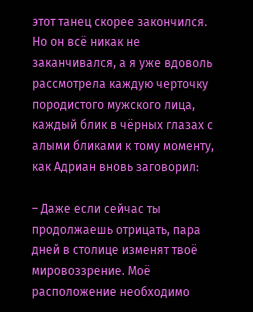этот танец скорее закончился. Но он всё никак не заканчивался, а я уже вдоволь рассмотрела каждую черточку породистого мужского лица, каждый блик в чёрных глазах с алыми бликами к тому моменту, как Адриан вновь заговорил:

– Даже если сейчас ты продолжаешь отрицать, пара дней в столице изменят твоё мировоззрение. Моё расположение необходимо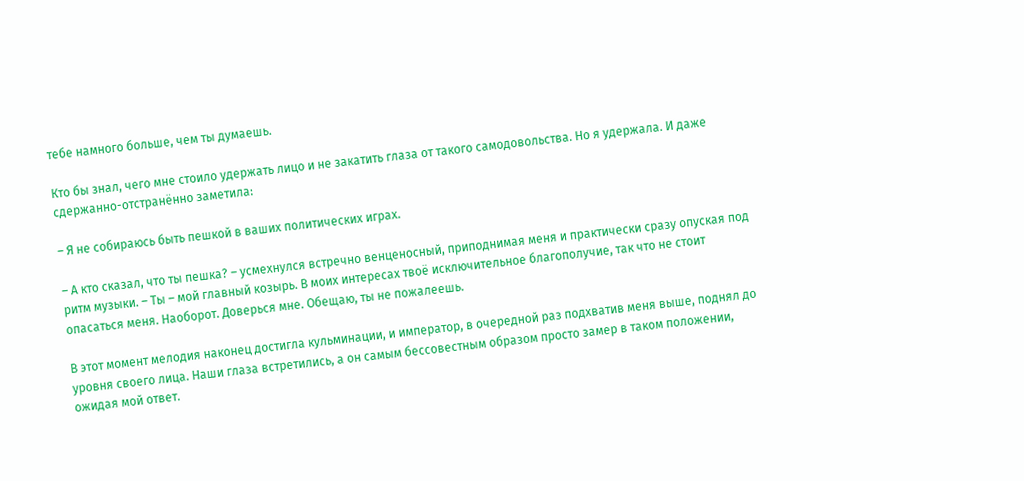тебе намного больше, чем ты думаешь.

Кто бы знал, чего мне стоило удержать лицо и не закатить глаза от такого самодовольства. Но я удержала. И даже сдержанно-отстранённо заметила:

– Я не собираюсь быть пешкой в ваших политических играх.

– А кто сказал, что ты пешка? – усмехнулся встречно венценосный, приподнимая меня и практически сразу опуская под ритм музыки. – Ты – мой главный козырь. В моих интересах твоё исключительное благополучие, так что не стоит опасаться меня. Наоборот. Доверься мне. Обещаю, ты не пожалеешь.

В этот момент мелодия наконец достигла кульминации, и император, в очередной раз подхватив меня выше, поднял до уровня своего лица. Наши глаза встретились, а он самым бессовестным образом просто замер в таком положении, ожидая мой ответ.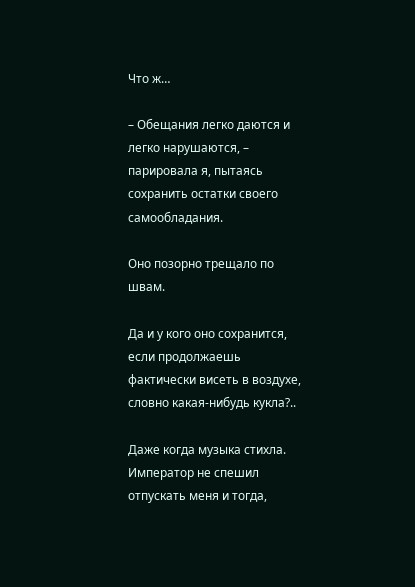Что ж…

– Обещания легко даются и легко нарушаются, – парировала я, пытаясь сохранить остатки своего самообладания.

Оно позорно трещало по швам.

Да и у кого оно сохранится, если продолжаешь фактически висеть в воздухе, словно какая-нибудь кукла?..

Даже когда музыка стихла. Император не спешил отпускать меня и тогда,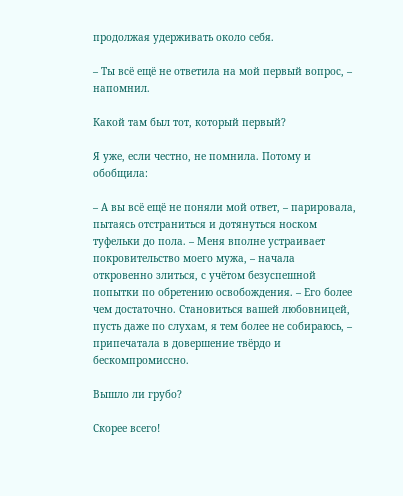продолжая удерживать около себя.

– Ты всё ещё не ответила на мой первый вопрос, – напомнил.

Какой там был тот, который первый?

Я уже, если честно, не помнила. Потому и обобщила:

– А вы всё ещё не поняли мой ответ, – парировала, пытаясь отстраниться и дотянуться носком туфельки до пола. – Меня вполне устраивает покровительство моего мужа, – начала откровенно злиться, с учётом безуспешной попытки по обретению освобождения. – Его более чем достаточно. Становиться вашей любовницей, пусть даже по слухам, я тем более не собираюсь, – припечатала в довершение твёрдо и бескомпромиссно.

Вышло ли грубо?

Скорее всего!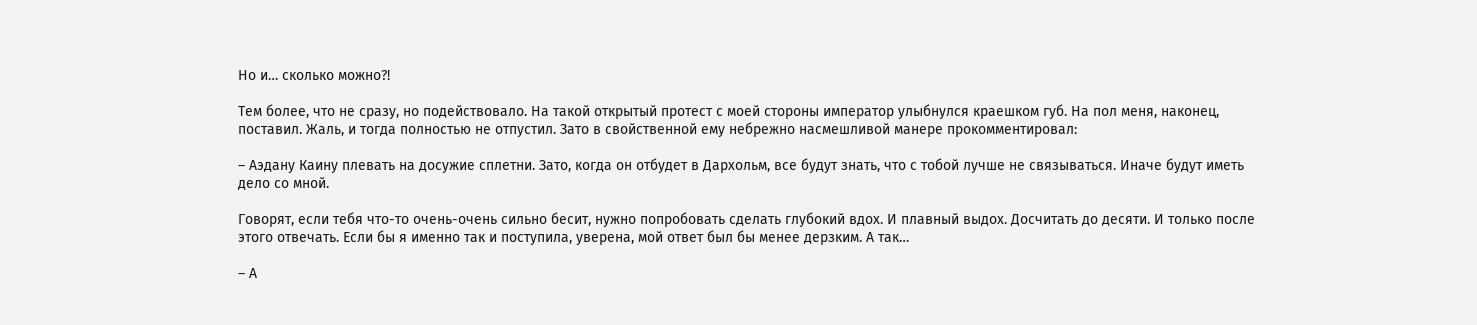Но и… сколько можно?!

Тем более, что не сразу, но подействовало. На такой открытый протест с моей стороны император улыбнулся краешком губ. На пол меня, наконец, поставил. Жаль, и тогда полностью не отпустил. Зато в свойственной ему небрежно насмешливой манере прокомментировал:

– Аэдану Каину плевать на досужие сплетни. Зато, когда он отбудет в Дархольм, все будут знать, что с тобой лучше не связываться. Иначе будут иметь дело со мной.

Говорят, если тебя что-то очень-очень сильно бесит, нужно попробовать сделать глубокий вдох. И плавный выдох. Досчитать до десяти. И только после этого отвечать. Если бы я именно так и поступила, уверена, мой ответ был бы менее дерзким. А так…

– А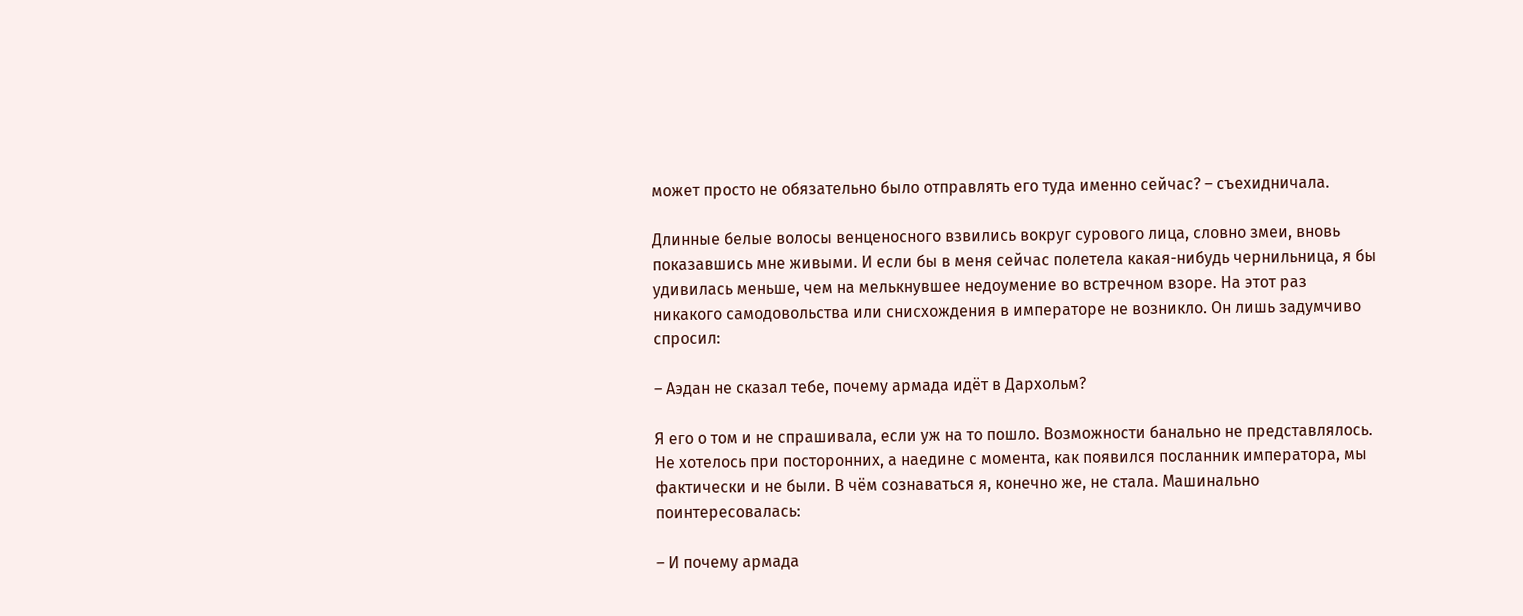может просто не обязательно было отправлять его туда именно сейчас? – съехидничала.

Длинные белые волосы венценосного взвились вокруг сурового лица, словно змеи, вновь показавшись мне живыми. И если бы в меня сейчас полетела какая-нибудь чернильница, я бы удивилась меньше, чем на мелькнувшее недоумение во встречном взоре. На этот раз никакого самодовольства или снисхождения в императоре не возникло. Он лишь задумчиво спросил:

– Аэдан не сказал тебе, почему армада идёт в Дархольм?

Я его о том и не спрашивала, если уж на то пошло. Возможности банально не представлялось. Не хотелось при посторонних, а наедине с момента, как появился посланник императора, мы фактически и не были. В чём сознаваться я, конечно же, не стала. Машинально поинтересовалась:

– И почему армада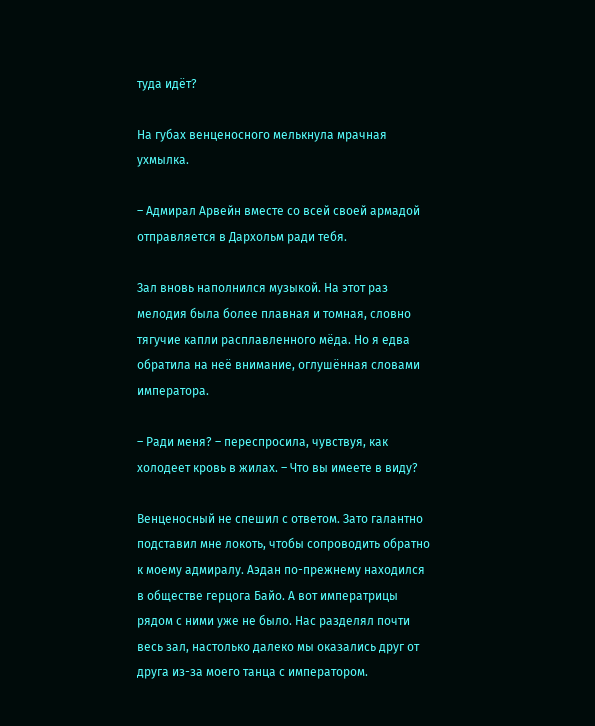туда идёт?

На губах венценосного мелькнула мрачная ухмылка.

– Адмирал Арвейн вместе со всей своей армадой отправляется в Дархольм ради тебя.

Зал вновь наполнился музыкой. На этот раз мелодия была более плавная и томная, словно тягучие капли расплавленного мёда. Но я едва обратила на неё внимание, оглушённая словами императора.

– Ради меня? – переспросила, чувствуя, как холодеет кровь в жилах. – Что вы имеете в виду?

Венценосный не спешил с ответом. Зато галантно подставил мне локоть, чтобы сопроводить обратно к моему адмиралу. Аэдан по-прежнему находился в обществе герцога Байо. А вот императрицы рядом с ними уже не было. Нас разделял почти весь зал, настолько далеко мы оказались друг от друга из-за моего танца с императором.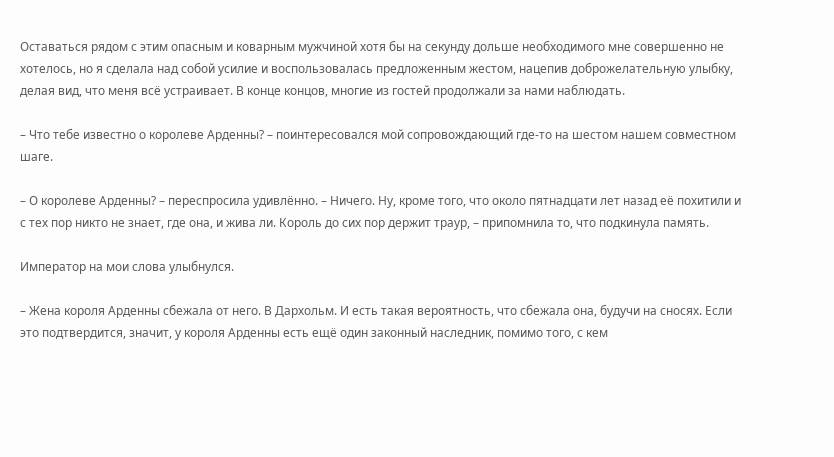Оставаться рядом с этим опасным и коварным мужчиной хотя бы на секунду дольше необходимого мне совершенно не хотелось, но я сделала над собой усилие и воспользовалась предложенным жестом, нацепив доброжелательную улыбку, делая вид, что меня всё устраивает. В конце концов, многие из гостей продолжали за нами наблюдать.

– Что тебе известно о королеве Арденны? – поинтересовался мой сопровождающий где-то на шестом нашем совместном шаге.

– О королеве Арденны? – переспросила удивлённо. – Ничего. Ну, кроме того, что около пятнадцати лет назад её похитили и с тех пор никто не знает, где она, и жива ли. Король до сих пор держит траур, – припомнила то, что подкинула память.

Император на мои слова улыбнулся.

– Жена короля Арденны сбежала от него. В Дархольм. И есть такая вероятность, что сбежала она, будучи на сносях. Если это подтвердится, значит, у короля Арденны есть ещё один законный наследник, помимо того, с кем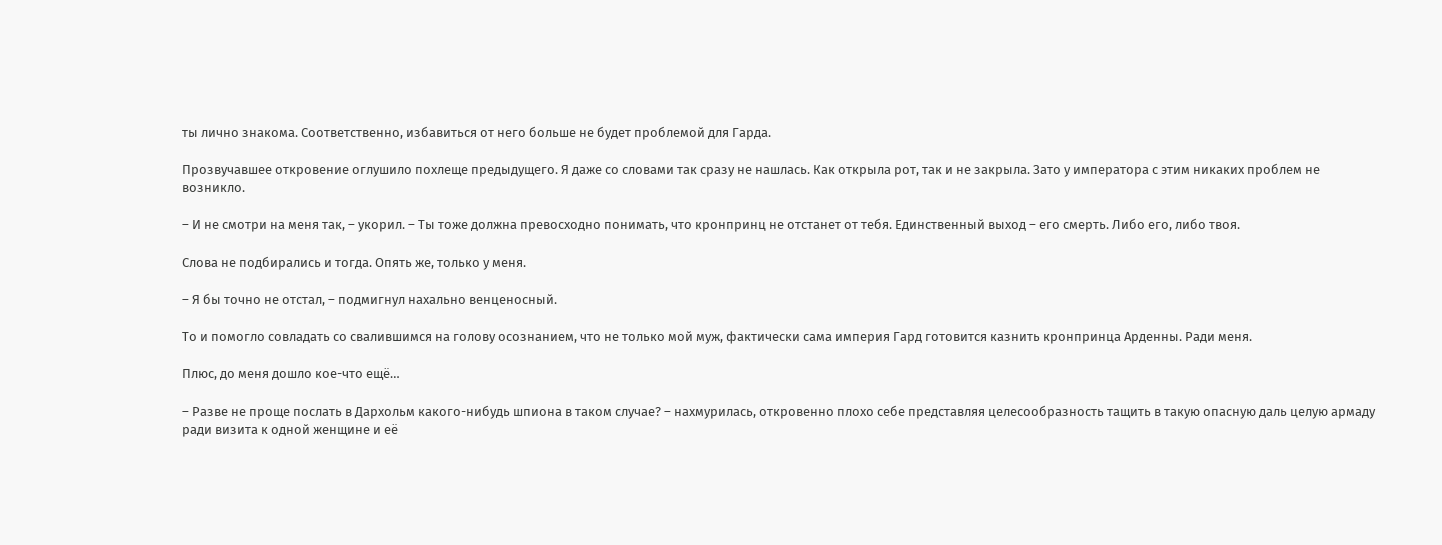ты лично знакома. Соответственно, избавиться от него больше не будет проблемой для Гарда.

Прозвучавшее откровение оглушило похлеще предыдущего. Я даже со словами так сразу не нашлась. Как открыла рот, так и не закрыла. Зато у императора с этим никаких проблем не возникло.

– И не смотри на меня так, – укорил. – Ты тоже должна превосходно понимать, что кронпринц не отстанет от тебя. Единственный выход – его смерть. Либо его, либо твоя.

Слова не подбирались и тогда. Опять же, только у меня.

– Я бы точно не отстал, – подмигнул нахально венценосный.

То и помогло совладать со свалившимся на голову осознанием, что не только мой муж, фактически сама империя Гард готовится казнить кронпринца Арденны. Ради меня.

Плюс, до меня дошло кое-что ещё…

– Разве не проще послать в Дархольм какого-нибудь шпиона в таком случае? – нахмурилась, откровенно плохо себе представляя целесообразность тащить в такую опасную даль целую армаду ради визита к одной женщине и её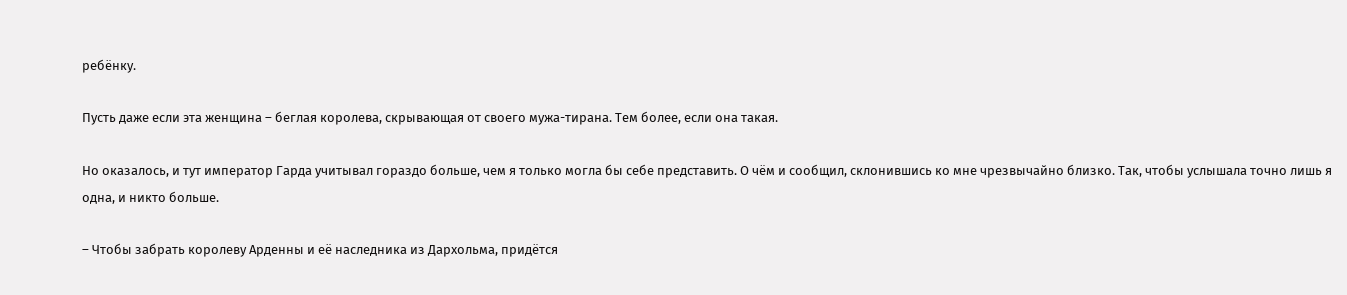ребёнку.

Пусть даже если эта женщина – беглая королева, скрывающая от своего мужа-тирана. Тем более, если она такая.

Но оказалось, и тут император Гарда учитывал гораздо больше, чем я только могла бы себе представить. О чём и сообщил, склонившись ко мне чрезвычайно близко. Так, чтобы услышала точно лишь я одна, и никто больше.

– Чтобы забрать королеву Арденны и её наследника из Дархольма, придётся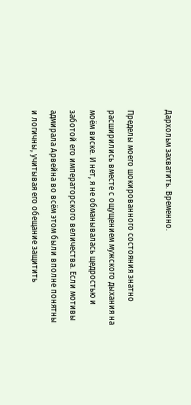Дархольм захватить. Временно.

Пределы моего шокированного состояния знатно расширились вместе с ощущением мужского дыхания на моём виске. И нет, я не обманывалась щедростью и заботой его императорского величества. Если мотивы адмирала Арвейна во всём этом были вполне понятны и логичны, учитывая его обещание защитить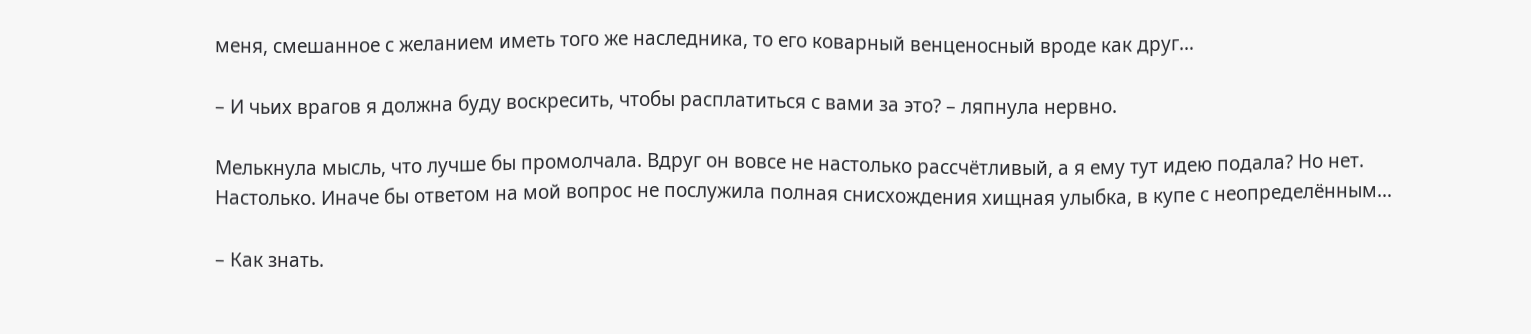меня, смешанное с желанием иметь того же наследника, то его коварный венценосный вроде как друг…

– И чьих врагов я должна буду воскресить, чтобы расплатиться с вами за это? – ляпнула нервно.

Мелькнула мысль, что лучше бы промолчала. Вдруг он вовсе не настолько рассчётливый, а я ему тут идею подала? Но нет. Настолько. Иначе бы ответом на мой вопрос не послужила полная снисхождения хищная улыбка, в купе с неопределённым…

– Как знать.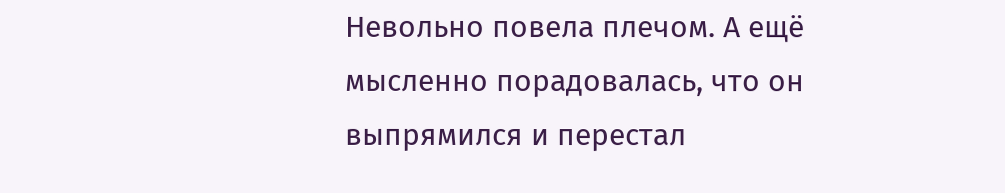Невольно повела плечом. А ещё мысленно порадовалась, что он выпрямился и перестал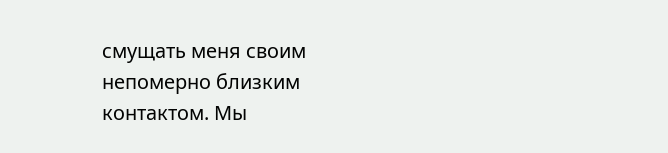смущать меня своим непомерно близким контактом. Мы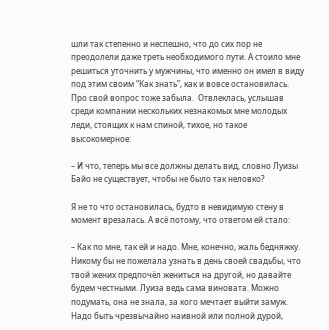шли так степенно и неспешно, что до сих пор не преодолели даже треть необходимого пути. А стоило мне решиться уточнить у мужчины, что именно он имел в виду под этим своим “Как знать”, как и вовсе остановилась. Про свой вопрос тоже забыла.  Отвлеклась, услышав среди компании нескольких незнакомых мне молодых леди, стоящих к нам спиной, тихое, но такое высокомерное:

– И что, теперь мы все должны делать вид, словно Луизы Байо не существует, чтобы не было так неловко?

Я не то что остановилась, будто в невидимую стену в момент врезалась. А всё потому, что ответом ей стало:

– Как по мне, так ей и надо. Мне, конечно, жаль бедняжку. Никому бы не пожелала узнать в день своей свадьбы, что твой жених предпочёл жениться на другой, но давайте будем честными. Луиза ведь сама виновата. Можно подумать, она не знала, за кого мечтает выйти замуж. Надо быть чрезвычайно наивной или полной дурой,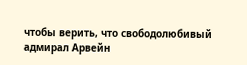чтобы верить, что свободолюбивый адмирал Арвейн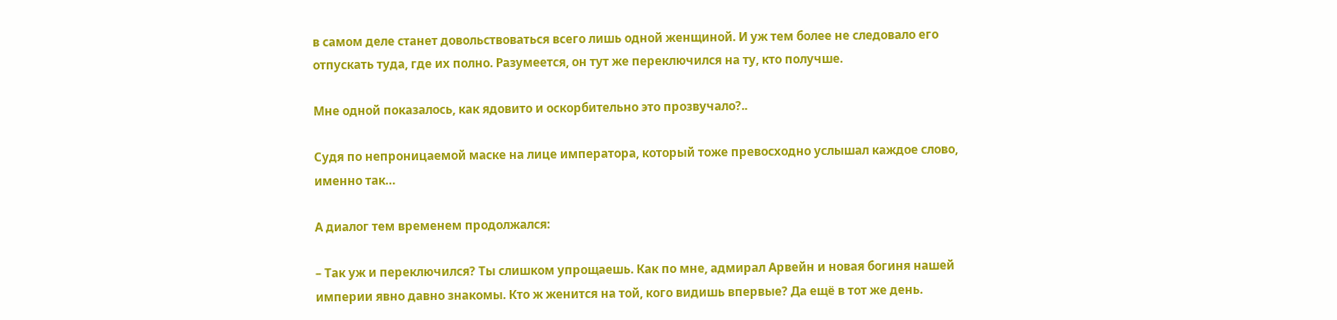в самом деле станет довольствоваться всего лишь одной женщиной. И уж тем более не следовало его отпускать туда, где их полно. Разумеется, он тут же переключился на ту, кто получше.

Мне одной показалось, как ядовито и оскорбительно это прозвучало?..

Судя по непроницаемой маске на лице императора, который тоже превосходно услышал каждое слово, именно так…

А диалог тем временем продолжался:

– Так уж и переключился? Ты слишком упрощаешь. Как по мне, адмирал Арвейн и новая богиня нашей империи явно давно знакомы. Кто ж женится на той, кого видишь впервые? Да ещё в тот же день.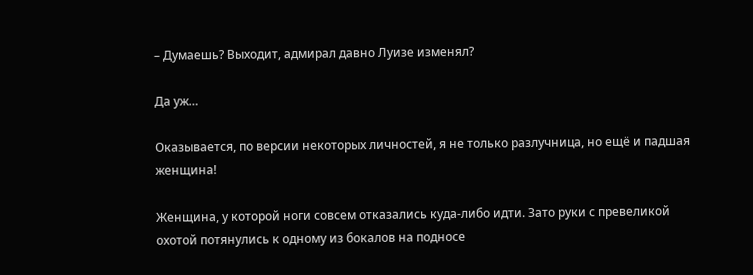– Думаешь? Выходит, адмирал давно Луизе изменял?

Да уж…

Оказывается, по версии некоторых личностей, я не только разлучница, но ещё и падшая женщина!

Женщина, у которой ноги совсем отказались куда-либо идти. Зато руки с превеликой охотой потянулись к одному из бокалов на подносе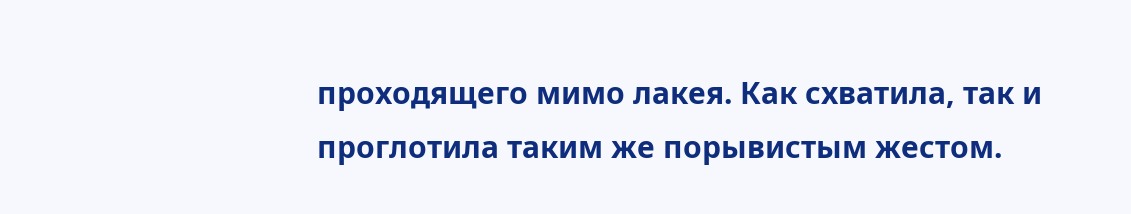проходящего мимо лакея. Как схватила, так и проглотила таким же порывистым жестом.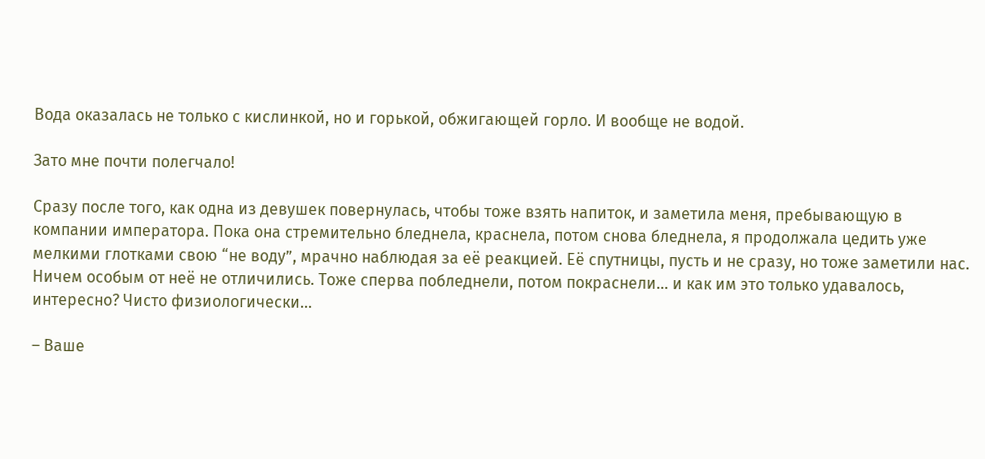Вода оказалась не только с кислинкой, но и горькой, обжигающей горло. И вообще не водой.

Зато мне почти полегчало!

Сразу после того, как одна из девушек повернулась, чтобы тоже взять напиток, и заметила меня, пребывающую в компании императора. Пока она стремительно бледнела, краснела, потом снова бледнела, я продолжала цедить уже мелкими глотками свою “не воду”, мрачно наблюдая за её реакцией. Её спутницы, пусть и не сразу, но тоже заметили нас. Ничем особым от неё не отличились. Тоже сперва побледнели, потом покраснели… и как им это только удавалось, интересно? Чисто физиологически…

– Ваше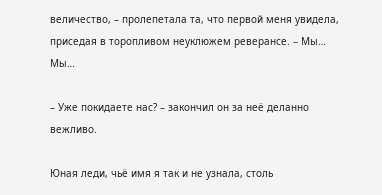величество, – пролепетала та, что первой меня увидела, приседая в торопливом неуклюжем реверансе. – Мы… Мы…

– Уже покидаете нас? – закончил он за неё деланно вежливо.

Юная леди, чьё имя я так и не узнала, столь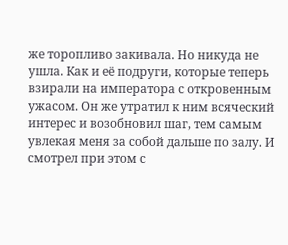же торопливо закивала. Но никуда не ушла. Как и её подруги, которые теперь взирали на императора с откровенным ужасом. Он же утратил к ним всяческий интерес и возобновил шаг, тем самым увлекая меня за собой дальше по залу. И смотрел при этом с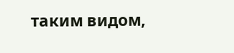таким видом,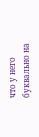что у него буквально на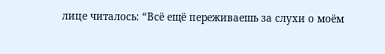лице читалось: “Всё ещё переживаешь за слухи о моём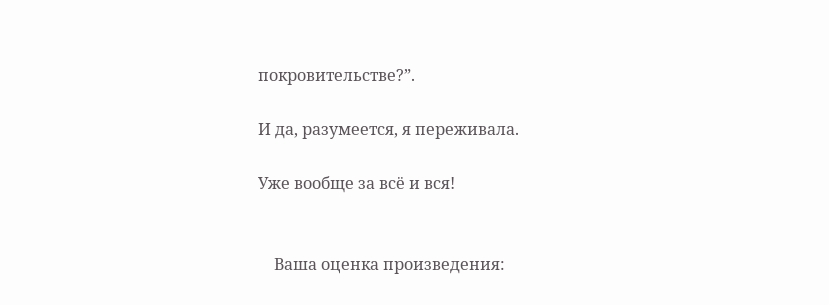покровительстве?”.

И да, разумеется, я переживала.

Уже вообще за всё и вся!


    Ваша оценка произведения: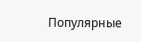Популярные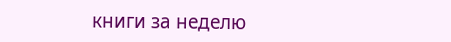книги за неделю